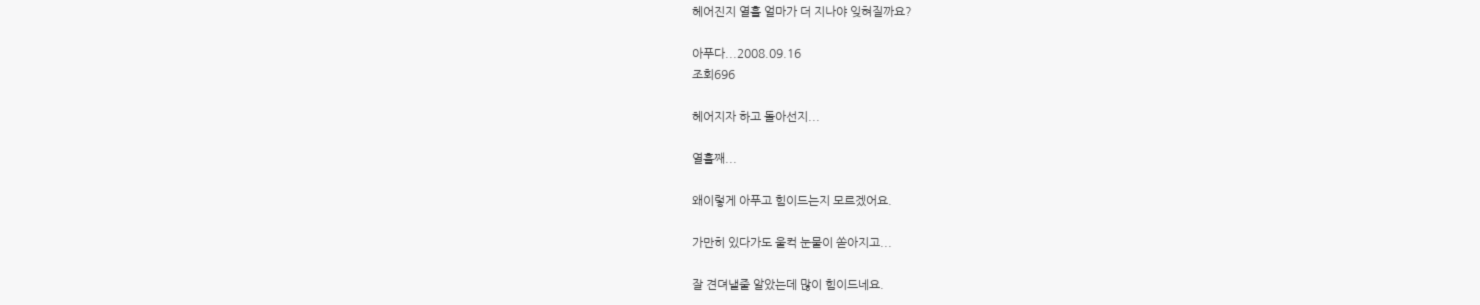헤어진지 열흘 얼마가 더 지나야 잊혀질까요?

아푸다...2008.09.16
조회696

헤어지자 하고 돌아선지...

열흘째...

왜이렇게 아푸고 힘이드는지 모르겠어요.

가만히 있다가도 울컥 눈물이 쏟아지고...

잘 견뎌낼줄 알았는데 많이 힘이드네요.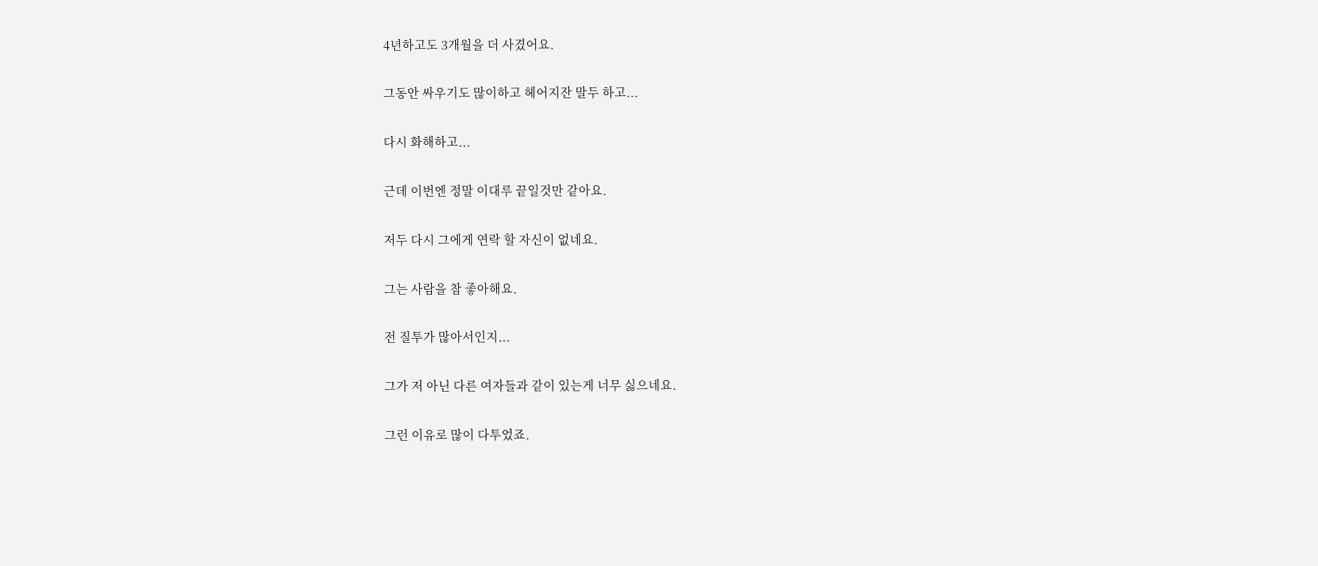4년하고도 3개월을 더 사겼어요.

그동안 싸우기도 많이하고 헤어지잔 말두 하고...

다시 화해하고...

근데 이번엔 정말 이대루 끝일것만 같아요.

저두 다시 그에게 연락 할 자신이 없네요.

그는 사람을 참 좋아해요.

전 질투가 많아서인지...

그가 저 아닌 다른 여자들과 같이 있는게 너무 싫으네요.

그런 이유로 많이 다투었죠.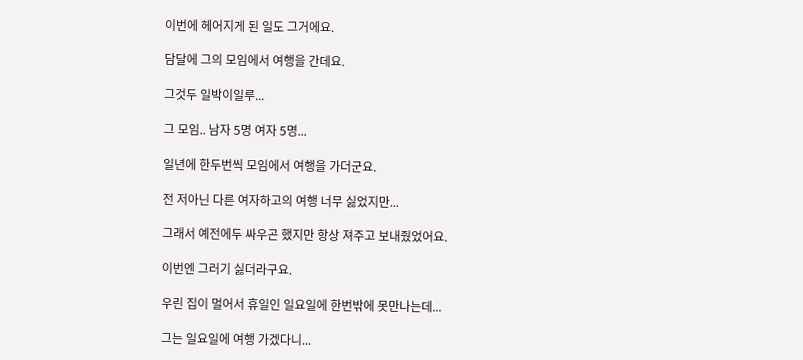이번에 헤어지게 된 일도 그거에요.

담달에 그의 모임에서 여행을 간데요.

그것두 일박이일루...

그 모임.. 남자 5명 여자 5명...

일년에 한두번씩 모임에서 여행을 가더군요.

전 저아닌 다른 여자하고의 여행 너무 싫었지만...

그래서 예전에두 싸우곤 했지만 항상 져주고 보내줬었어요.

이번엔 그러기 싫더라구요.

우린 집이 멀어서 휴일인 일요일에 한번밖에 못만나는데...

그는 일요일에 여행 가겠다니...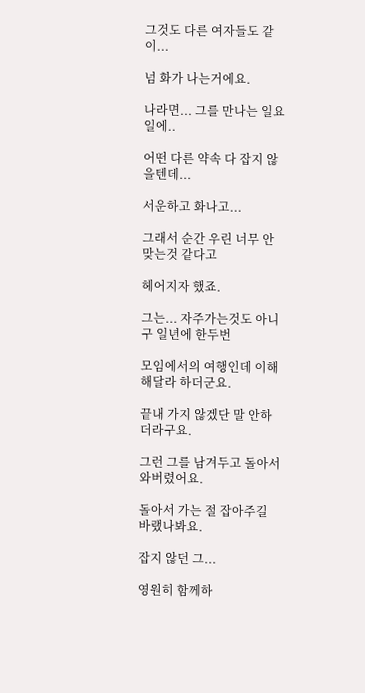그것도 다른 여자들도 같이...

넘 화가 나는거에요.

나라면... 그를 만나는 일요일에..

어떤 다른 약속 다 잡지 않을텐데...

서운하고 화나고...

그래서 순간 우린 너무 안맞는것 같다고

헤어지자 했죠.

그는... 자주가는것도 아니구 일년에 한두번

모임에서의 여행인데 이해 해달라 하더군요.

끝내 가지 않겠단 말 안하더라구요.

그런 그를 남겨두고 돌아서 와버렸어요.

돌아서 가는 절 잡아주길 바랬나봐요.

잡지 않던 그...

영원히 함께하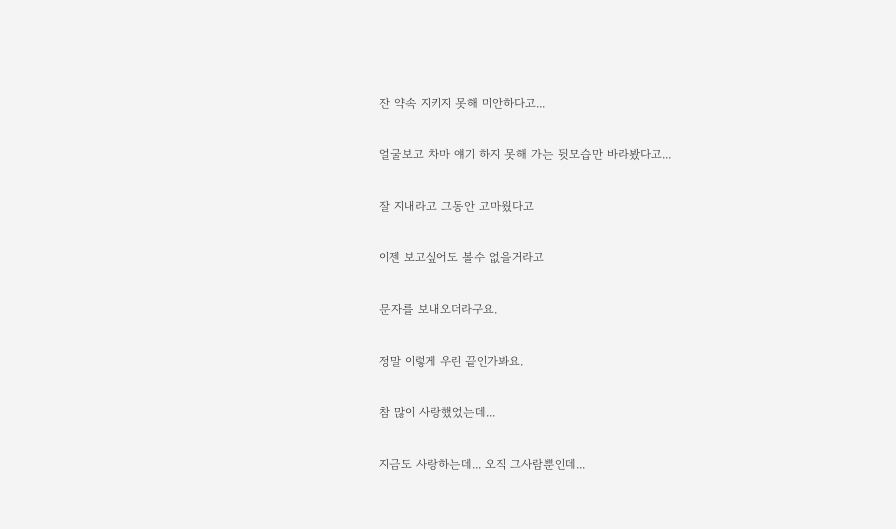잔 약속 지키지 못해 미안하다고...

얼굴보고 차마 얘기 하지 못해 가는 뒷모습만 바라봤다고...

잘 지내라고 그동안 고마웠다고

이젠 보고싶어도 볼수 없을거라고

문자를 보내오더라구요.

정말 이렇게 우린 끝인가봐요.

참 많이 사랑했었는데...

지금도 사랑하는데... 오직 그사람뿐인데...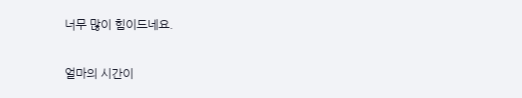너무 많이 힘이드네요.

얼마의 시간이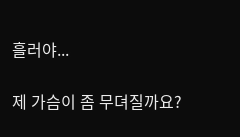흘러야...

제 가슴이 좀 무뎌질까요?